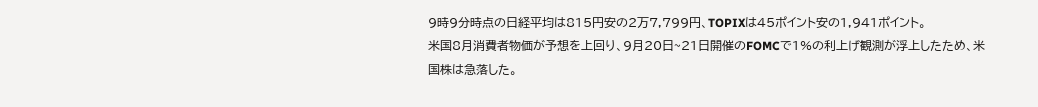9時9分時点の日経平均は815円安の2万7,799円、TOPIXは45ポイント安の1,941ポイント。
米国8月消費者物価が予想を上回り、9月20日~21日開催のFOMCで1%の利上げ観測が浮上したため、米国株は急落した。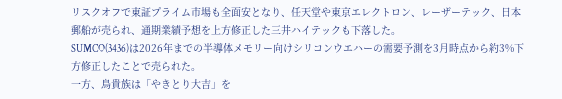リスクオフで東証プライム市場も全面安となり、任天堂や東京エレクトロン、レーザーテック、日本郵船が売られ、通期業績予想を上方修正した三井ハイテックも下落した。
SUMCO(3436)は2026年までの半導体メモリー向けシリコンウエハーの需要予測を3月時点から約3%下方修正したことで売られた。
一方、鳥貴族は「やきとり大吉」を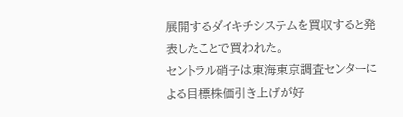展開するダイキチシステムを買収すると発表したことで買われた。
セントラル硝子は東海東京調査センターによる目標株価引き上げが好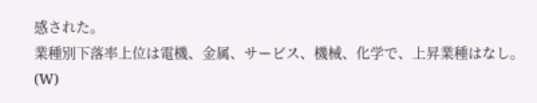感された。
業種別下落率上位は電機、金属、サービス、機械、化学で、上昇業種はなし。(W)